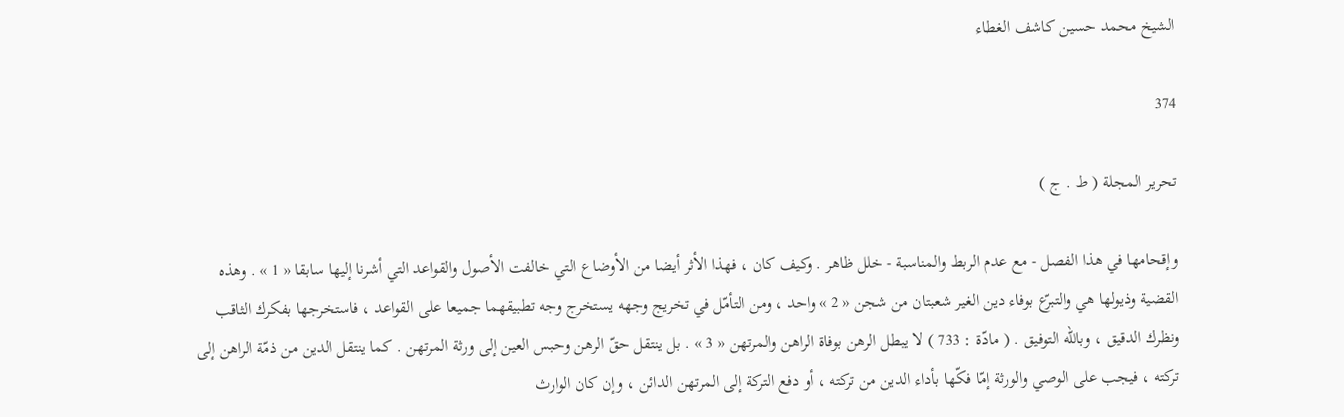الشيخ محمد حسين كاشف الغطاء

374

تحرير المجلة ( ط . ج )

وإقحامها في هذا الفصل - مع عدم الربط والمناسبة - خلل ظاهر . وكيف كان ، فهذا الأثر أيضا من الأوضاع التي خالفت الأصول والقواعد التي أشرنا إليها سابقا « 1 » . وهذه القضية وذيولها هي والتبرّع بوفاء دين الغير شعبتان من شجن « 2 » واحد ، ومن التأمّل في تخريج وجهه يستخرج وجه تطبيقهما جميعا على القواعد ، فاستخرجها بفكرك الثاقب ونظرك الدقيق ، وباللّه التوفيق . ( مادّة : 733 ) لا يبطل الرهن بوفاة الراهن والمرتهن « 3 » . بل ينتقل حقّ الرهن وحبس العين إلى ورثة المرتهن . كما ينتقل الدين من ذمّة الراهن إلى تركته ، فيجب على الوصي والورثة إمّا فكّها بأداء الدين من تركته ، أو دفع التركة إلى المرتهن الدائن ، وإن كان الوارث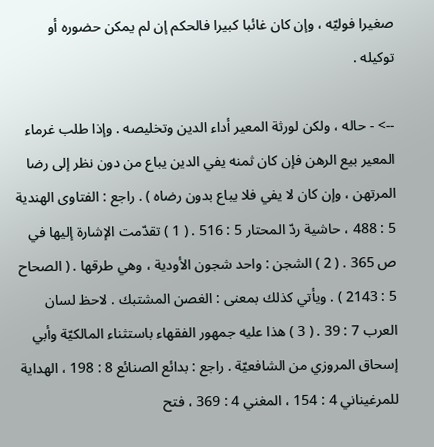صغيرا فوليّه ، وإن كان غائبا كبيرا فالحكم إن لم يمكن حضوره أو توكيله .

--> - حاله ، ولكن لورثة المعير أداء الدين وتخليصه . وإذا طلب غرماء المعير بيع الرهن فإن كان ثمنه يفي الدين يباع من دون نظر إلى رضا المرتهن ، وإن كان لا يفي فلا يباع بدون رضاه ) . راجع : الفتاوى الهندية 5 : 488 ، حاشية ردّ المحتار 5 : 516 . ( 1 ) تقدّمت الإشارة إليها في ص 365 . ( 2 ) الشجن : واحد شجون الأودية ، وهي طرقها . ( الصحاح 5 : 2143 ) . ويأتي كذلك بمعنى : الغصن المشتبك . لاحظ لسان العرب 7 : 39 . ( 3 ) هذا عليه جمهور الفقهاء باستثناء المالكيّة وأبي إسحاق المروزي من الشافعيّة . راجع : بدائع الصنائع 8 : 198 ، الهداية للمرغيناني 4 : 154 ، المغني 4 : 369 ، فتح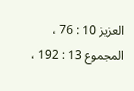العزيز 10 : 76 ، المجموع 13 : 192 ،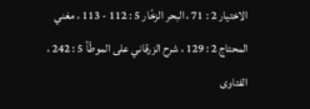الاختيار 2 : 71 ، البحر الزخّار 5 : 112 - 113 ، مغني المحتاج 2 : 129 ، شرح الزرقاني على الموطّأ 5 : 242 ، الفتاوى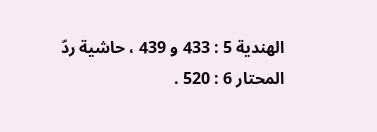الهندية 5 : 433 و 439 ، حاشية ردّ المحتار 6 : 520 .